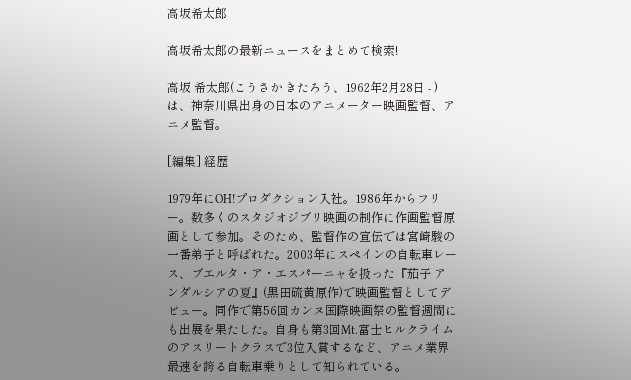高坂希太郎

高坂希太郎の最新ニュースをまとめて検索!

高坂 希太郎(こうさか きたろう、1962年2月28日 - )は、神奈川県出身の日本のアニメーター映画監督、アニメ監督。

[編集] 経歴

1979年にOH!プロダクション入社。1986年からフリー。数多くのスタジオジブリ映画の制作に作画監督原画として参加。そのため、監督作の宣伝では宮崎駿の一番弟子と呼ばれた。2003年にスペインの自転車レース、ブエルタ・ア・エスパーニャを扱った『茄子 アンダルシアの夏』(黒田硫黄原作)で映画監督としてデビュー。同作で第56回カンヌ国際映画祭の監督週間にも出展を果たした。自身も第3回Mt.富士ヒルクライムのアスリートクラスで3位入賞するなど、アニメ業界最速を誇る自転車乗りとして知られている。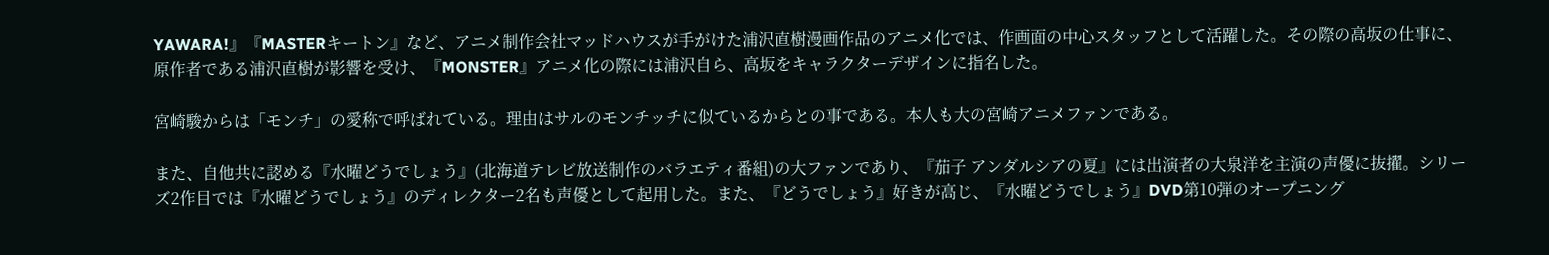YAWARA!』『MASTERキートン』など、アニメ制作会社マッドハウスが手がけた浦沢直樹漫画作品のアニメ化では、作画面の中心スタッフとして活躍した。その際の高坂の仕事に、原作者である浦沢直樹が影響を受け、『MONSTER』アニメ化の際には浦沢自ら、高坂をキャラクターデザインに指名した。

宮崎駿からは「モンチ」の愛称で呼ばれている。理由はサルのモンチッチに似ているからとの事である。本人も大の宮崎アニメファンである。

また、自他共に認める『水曜どうでしょう』(北海道テレビ放送制作のバラエティ番組)の大ファンであり、『茄子 アンダルシアの夏』には出演者の大泉洋を主演の声優に抜擢。シリーズ2作目では『水曜どうでしょう』のディレクター2名も声優として起用した。また、『どうでしょう』好きが高じ、『水曜どうでしょう』DVD第10弾のオープニング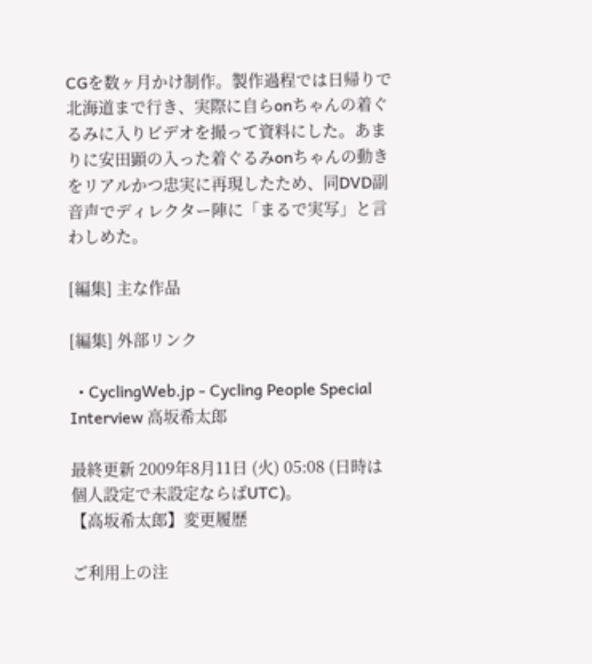CGを数ヶ月かけ制作。製作過程では日帰りで北海道まで行き、実際に自らonちゃんの着ぐるみに入りビデオを撮って資料にした。あまりに安田顕の入った着ぐるみonちゃんの動きをリアルかつ忠実に再現したため、同DVD副音声でディレクター陣に「まるで実写」と言わしめた。

[編集] 主な作品

[編集] 外部リンク

  • CyclingWeb.jp - Cycling People Special Interview 高坂希太郎

最終更新 2009年8月11日 (火) 05:08 (日時は個人設定で未設定ならばUTC)。
【高坂希太郎】変更履歴

ご利用上の注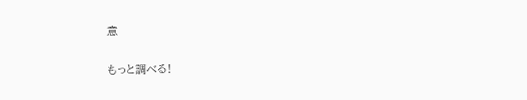意

もっと調べる!